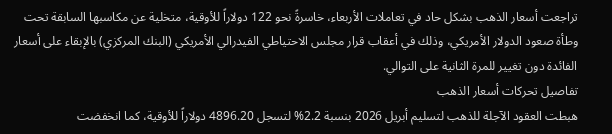تراجعت أسعار الذهب بشكل حاد في تعاملات الأربعاء، خاسرةً نحو 122 دولاراً للأوقية، متخلية عن مكاسبها السابقة تحت وطأة صعود الدولار الأمريكي، وذلك في أعقاب قرار مجلس الاحتياطي الفيدرالي الأمريكي (البنك المركزي) بالإبقاء على أسعار الفائدة دون تغيير للمرة الثانية على التوالي.
تفاصيل تحركات أسعار الذهب
هبطت العقود الآجلة للذهب لتسليم أبريل 2026 بنسبة 2.2% لتسجل 4896.20 دولاراً للأوقية، كما انخفضت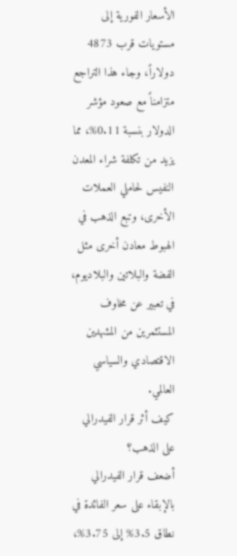الأسعار الفورية إلى مستويات قرب 4873 دولاراً، وجاء هذا التراجع متزامناً مع صعود مؤشر الدولار بنسبة 0.11%، مما يزيد من تكلفة شراء المعدن النفيس لحاملي العملات الأخرى، وتبع الذهب في الهبوط معادن أخرى مثل الفضة والبلاتين والبلاديوم، في تعبير عن مخاوف المستثمرين من المشهدين الاقتصادي والسياسي العالمي.
كيف أثر قرار الفيدرالي على الذهب؟
أضعف قرار الفيدرالي بالإبقاء على سعر الفائدة في نطاق 3.5% إلى 3.75%،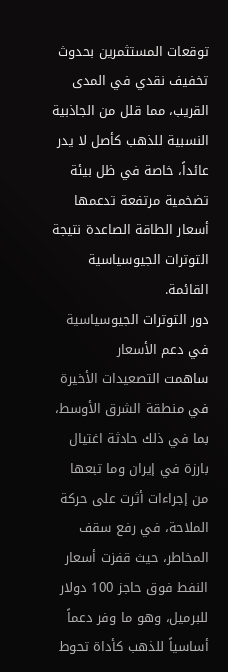توقعات المستثمرين بحدوث تخفيف نقدي في المدى القريب، مما قلل من الجاذبية النسبية للذهب كأصل لا يدر عائداً، خاصة في ظل بيئة تضخمية مرتفعة تدعمها أسعار الطاقة الصاعدة نتيجة التوترات الجيوسياسية القائمة.
دور التوترات الجيوسياسية في دعم الأسعار
ساهمت التصعيدات الأخيرة في منطقة الشرق الأوسط، بما في ذلك حادثة اغتيال بارزة في إيران وما تبعها من إجراءات أثرت على حركة الملاحة، في رفع سقف المخاطر، حيث قفزت أسعار النفط فوق حاجز 100 دولار للبرميل، وهو ما وفر دعماً أساسياً للذهب كأداة تحوط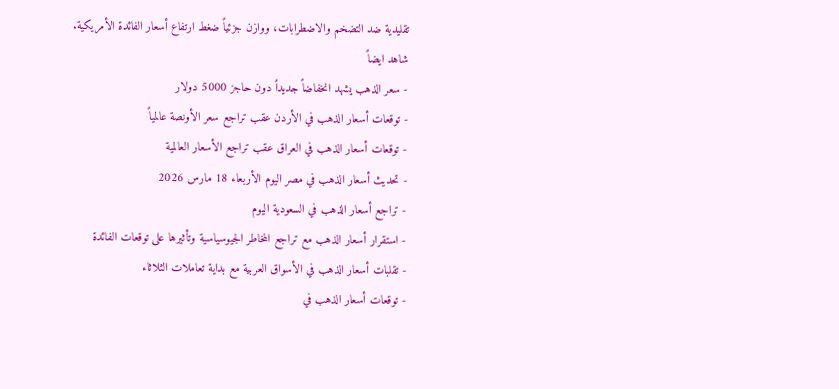تقليدية ضد التضخم والاضطرابات، ووازن جزئياً ضغط ارتفاع أسعار الفائدة الأمريكية.
شاهد ايضاً
- سعر الذهب يشهد انخفاضاً جديداً دون حاجز 5000 دولار
- توقعات أسعار الذهب في الأردن عقب تراجع سعر الأونصة عالمياً
- توقعات أسعار الذهب في العراق عقب تراجع الأسعار العالمية
- تحديث أسعار الذهب في مصر اليوم الأربعاء 18 مارس 2026
- تراجع أسعار الذهب في السعودية اليوم
- استقرار أسعار الذهب مع تراجع المخاطر الجيوسياسية وتأثيرها على توقعات الفائدة
- تقلبات أسعار الذهب في الأسواق العربية مع بداية تعاملات الثلاثاء
- توقعات أسعار الذهب في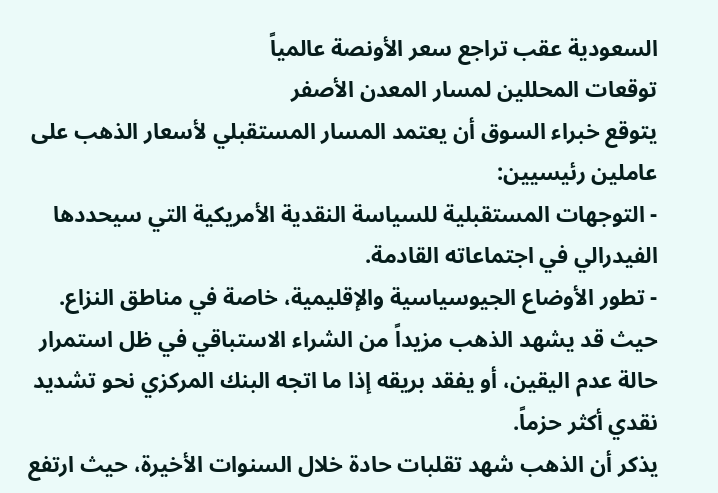السعودية عقب تراجع سعر الأونصة عالمياً
توقعات المحللين لمسار المعدن الأصفر
يتوقع خبراء السوق أن يعتمد المسار المستقبلي لأسعار الذهب على عاملين رئيسيين:
- التوجهات المستقبلية للسياسة النقدية الأمريكية التي سيحددها الفيدرالي في اجتماعاته القادمة.
- تطور الأوضاع الجيوسياسية والإقليمية، خاصة في مناطق النزاع.
حيث قد يشهد الذهب مزيداً من الشراء الاستباقي في ظل استمرار حالة عدم اليقين، أو يفقد بريقه إذا ما اتجه البنك المركزي نحو تشديد نقدي أكثر حزماً.
يذكر أن الذهب شهد تقلبات حادة خلال السنوات الأخيرة، حيث ارتفع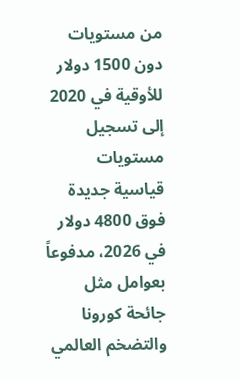من مستويات دون 1500 دولار للأوقية في 2020 إلى تسجيل مستويات قياسية جديدة فوق 4800 دولار في 2026، مدفوعاً بعوامل مثل جائحة كورونا والتضخم العالمي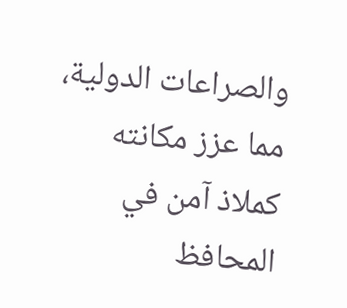والصراعات الدولية، مما عزز مكانته كملاذ آمن في المحافظ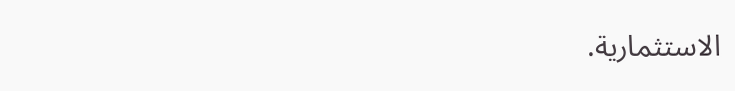الاستثمارية.